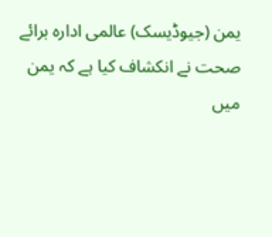یمن (جیوڈیسک) عالمی ادارہ برائے صحت نے انکشاف کیا ہے کہ یمن میں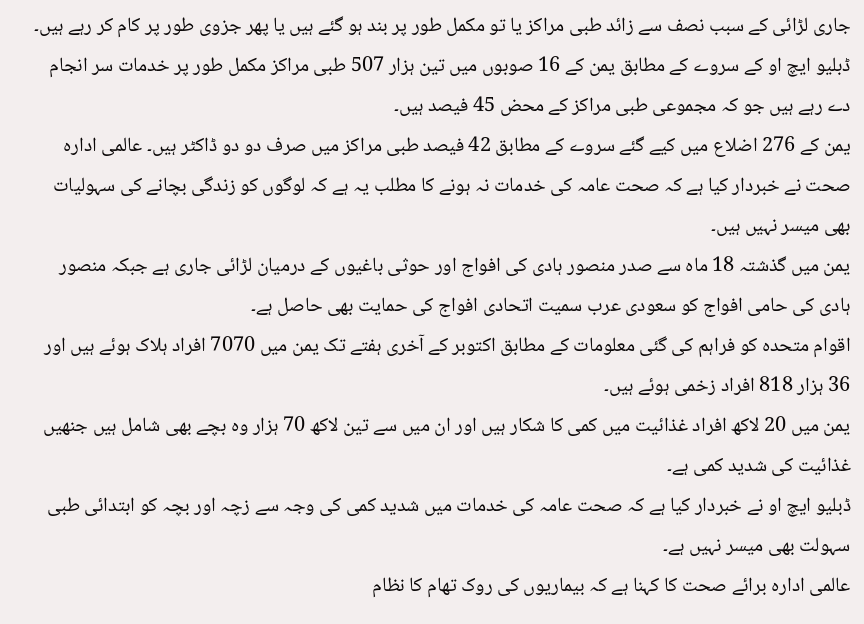جاری لڑائی کے سبب نصف سے زائد طبی مراکز یا تو مکمل طور پر بند ہو گئے ہیں یا پھر جزوی طور پر کام کر رہے ہیں۔
ڈبلیو ایچ او کے سروے کے مطابق یمن کے 16 صوبوں میں تین ہزار 507 طبی مراکز مکمل طور پر خدمات سر انجام دے رہے ہیں جو کہ مجموعی طبی مراکز کے محض 45 فیصد ہیں۔
یمن کے 276 اضلاع میں کیے گئے سروے کے مطابق 42 فیصد طبی مراکز میں صرف دو دو ڈاکٹر ہیں۔ عالمی ادارہ صحت نے خبردار کیا ہے کہ صحت عامہ کی خدمات نہ ہونے کا مطلب یہ ہے کہ لوگوں کو زندگی بچانے کی سہولیات بھی میسر نہیں ہیں۔
یمن میں گذشتہ 18 ماہ سے صدر منصور ہادی کی افواج اور حوثی باغیوں کے درمیان لڑائی جاری ہے جبکہ منصور ہادی کی حامی افواج کو سعودی عرب سمیت اتحادی افواج کی حمایت بھی حاصل ہے۔
اقوام متحدہ کو فراہم کی گئی معلومات کے مطابق اکتوبر کے آخری ہفتے تک یمن میں 7070 افراد ہلاک ہوئے ہیں اور 36 ہزار 818 افراد زخمی ہوئے ہیں۔
یمن میں 20 لاکھ افراد غذائیت میں کمی کا شکار ہیں اور ان میں سے تین لاکھ 70 ہزار وہ بچے بھی شامل ہیں جنھیں غذائیت کی شدید کمی ہے۔
ڈبلیو ایچ او نے خبردار کیا ہے کہ صحت عامہ کی خدمات میں شدید کمی کی وجہ سے زچہ اور بچہ کو ابتدائی طبی سہولت بھی میسر نہیں ہے۔
عالمی ادارہ برائے صحت کا کہنا ہے کہ بیماریوں کی روک تھام کا نظام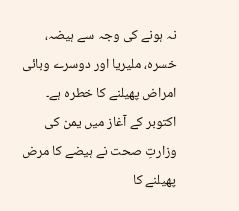نہ ہونے کی وجہ سے ہیضہ، خسرہ، ملیریا اور دوسرے وبائی امراض پھیلنے کا خطرہ ہے۔
اکتوبر کے آغاز میں یمن کی وزارتِ صحت نے ہیضے کا مرض پھیلنے کا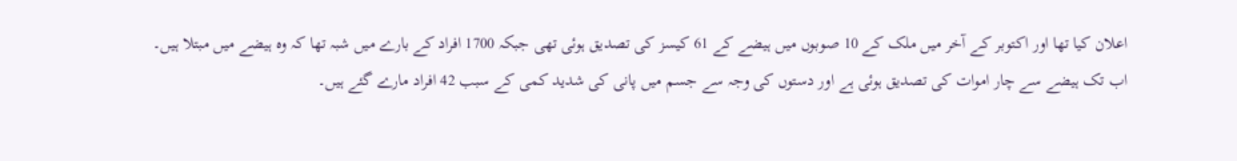اعلان کیا تھا اور اکتوبر کے آخر میں ملک کے 10 صوبوں میں ہیضے کے 61 کیسز کی تصدیق ہوئی تھی جبکہ 1700 افراد کے بارے میں شبہ تھا کہ وہ ہیضے میں مبتلا ہیں۔
اب تک ہیضے سے چار اموات کی تصدیق ہوئی ہے اور دستوں کی وجہ سے جسم میں پانی کی شدید کمی کے سبب 42 افراد مارے گئے ہیں۔